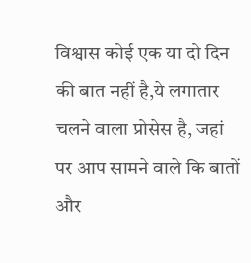विश्वास कोई एक या दो दिन की बात नहीं है,ये लगातार चलने वाला प्रोसेस है, जहां पर आप सामने वाले कि बातों और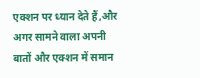एक्शन पर ध्यान देते हैं,और अगर सामने वाला अपनी बातों और एक्शन में समान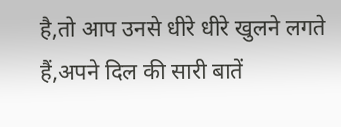है,तो आप उनसे धीरे धीरे खुलने लगते हैं,अपने दिल की सारी बातें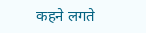कहने लगते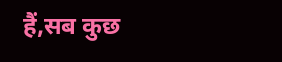हैं,सब कुछ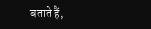बताते हैं,